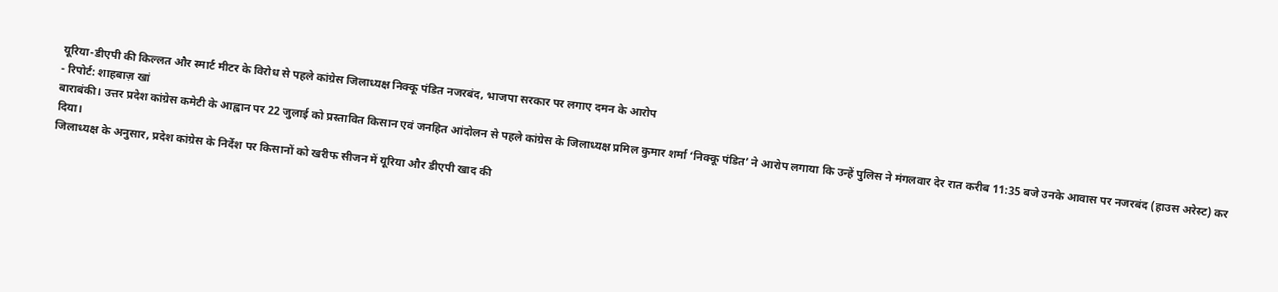यूरिया-डीएपी की किल्लत और स्मार्ट मीटर के विरोध से पहले कांग्रेस जिलाध्यक्ष निक्कू पंडित नजरबंद, भाजपा सरकार पर लगाए दमन के आरोप
- रिपोर्ट: शाहबाज़ खां
बाराबंकी। उत्तर प्रदेश कांग्रेस कमेटी के आह्वान पर 22 जुलाई को प्रस्तावित किसान एवं जनहित आंदोलन से पहले कांग्रेस के जिलाध्यक्ष प्रमिल कुमार शर्मा ‘निक्कू पंडित’ ने आरोप लगाया कि उन्हें पुलिस ने मंगलवार देर रात करीब 11:35 बजे उनके आवास पर नजरबंद (हाउस अरेस्ट) कर दिया।
जिलाध्यक्ष के अनुसार, प्रदेश कांग्रेस के निर्देश पर किसानों को खरीफ सीजन में यूरिया और डीएपी खाद की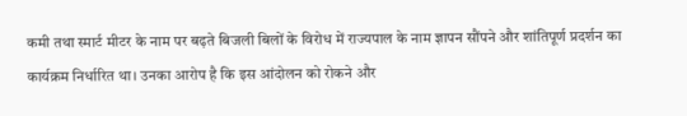कमी तथा स्मार्ट मीटर के नाम पर बढ़ते बिजली बिलों के विरोध में राज्यपाल के नाम ज्ञापन सौंपने और शांतिपूर्ण प्रदर्शन का कार्यक्रम निर्धारित था। उनका आरोप है कि इस आंदोलन को रोकने और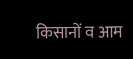किसानों व आम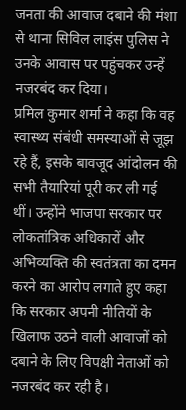जनता की आवाज दबाने की मंशा से थाना सिविल लाइंस पुलिस ने उनके आवास पर पहुंचकर उन्हें नजरबंद कर दिया।
प्रमिल कुमार शर्मा ने कहा कि वह स्वास्थ्य संबंधी समस्याओं से जूझ रहे हैं, इसके बावजूद आंदोलन की सभी तैयारियां पूरी कर ली गई थीं। उन्होंने भाजपा सरकार पर लोकतांत्रिक अधिकारों और अभिव्यक्ति की स्वतंत्रता का दमन करने का आरोप लगाते हुए कहा कि सरकार अपनी नीतियों के खिलाफ उठने वाली आवाजों को दबाने के लिए विपक्षी नेताओं को नजरबंद कर रही है।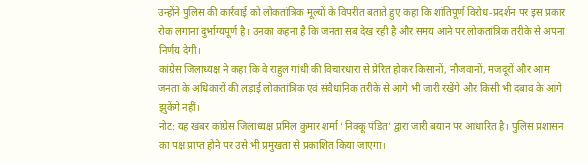उन्होंने पुलिस की कार्रवाई को लोकतांत्रिक मूल्यों के विपरीत बताते हुए कहा कि शांतिपूर्ण विरोध-प्रदर्शन पर इस प्रकार रोक लगाना दुर्भाग्यपूर्ण है। उनका कहना है कि जनता सब देख रही है और समय आने पर लोकतांत्रिक तरीके से अपना निर्णय देगी।
कांग्रेस जिलाध्यक्ष ने कहा कि वे राहुल गांधी की विचारधारा से प्रेरित होकर किसानों, नौजवानों, मजदूरों और आम जनता के अधिकारों की लड़ाई लोकतांत्रिक एवं संवैधानिक तरीके से आगे भी जारी रखेंगे और किसी भी दबाव के आगे झुकेंगे नहीं।
नोट: यह खबर कांग्रेस जिलाध्यक्ष प्रमिल कुमार शर्मा ‘निक्कू पंडित’ द्वारा जारी बयान पर आधारित है। पुलिस प्रशासन का पक्ष प्राप्त होने पर उसे भी प्रमुखता से प्रकाशित किया जाएगा।